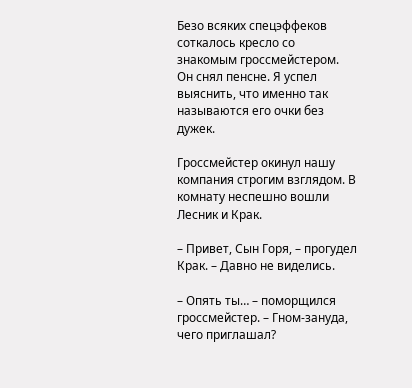Безо всяких спецэффеков соткалось кресло со знакомым гроссмейстером. Он снял пенсне. Я успел выяснить, что именно так называются его очки без дужек.

Гроссмейстер окинул нашу компания строгим взглядом. В комнату неспешно вошли Лесник и Крак.

– Привет, Сын Горя, – прогудел Крак. – Давно не виделись.

– Опять ты… – поморщился гроссмейстер. – Гном‑зануда, чего приглашал?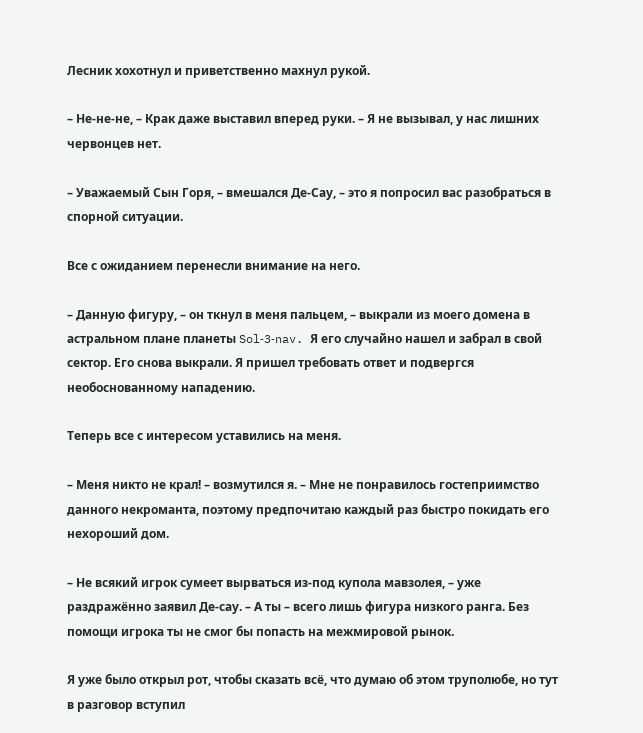Лесник хохотнул и приветственно махнул рукой.

– Не‑не‑не, – Крак даже выставил вперед руки. – Я не вызывал, у нас лишних червонцев нет.

– Уважаемый Сын Горя, – вмешался Де‑Сау, – это я попросил вас разобраться в спорной ситуации.

Все с ожиданием перенесли внимание на него.

– Данную фигуру, – он ткнул в меня пальцем, – выкрали из моего домена в астральном плане планеты Sol‑3‑nav. Я его случайно нашел и забрал в свой сектор. Его снова выкрали. Я пришел требовать ответ и подвергся необоснованному нападению.

Теперь все с интересом уставились на меня.

– Меня никто не крал! – возмутился я. – Мне не понравилось гостеприимство данного некроманта, поэтому предпочитаю каждый раз быстро покидать его нехороший дом.

– Не всякий игрок сумеет вырваться из‑под купола мавзолея, – уже раздражённо заявил Де‑сау. – А ты – всего лишь фигура низкого ранга. Без помощи игрока ты не смог бы попасть на межмировой рынок.

Я уже было открыл рот, чтобы сказать всё, что думаю об этом труполюбе, но тут в разговор вступил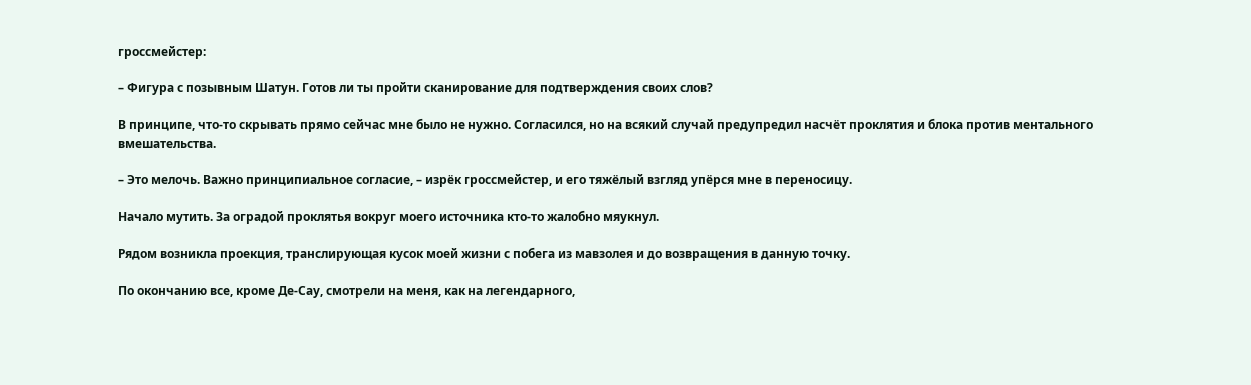гроссмейстер:

– Фигура с позывным Шатун. Готов ли ты пройти сканирование для подтверждения своих слов?

В принципе, что‑то скрывать прямо сейчас мне было не нужно. Согласился, но на всякий случай предупредил насчёт проклятия и блока против ментального вмешательства.

– Это мелочь. Важно принципиальное согласие, – изрёк гроссмейстер, и его тяжёлый взгляд упёрся мне в переносицу.

Начало мутить. За оградой проклятья вокруг моего источника кто‑то жалобно мяукнул.

Рядом возникла проекция, транслирующая кусок моей жизни с побега из мавзолея и до возвращения в данную точку.

По окончанию все, кроме Де‑Сау, смотрели на меня, как на легендарного,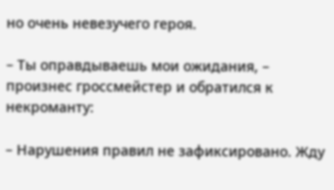но очень невезучего героя.

– Ты оправдываешь мои ожидания, – произнес гроссмейстер и обратился к некроманту:

– Нарушения правил не зафиксировано. Жду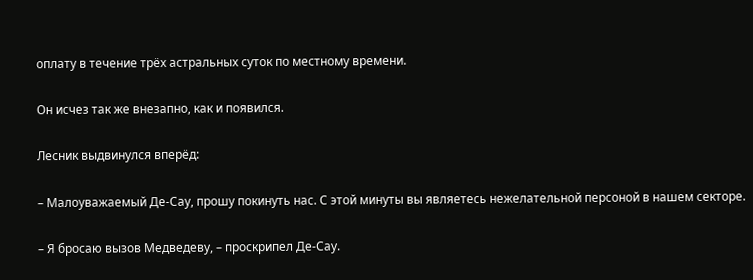оплату в течение трёх астральных суток по местному времени.

Он исчез так же внезапно, как и появился.

Лесник выдвинулся вперёд:

– Малоуважаемый Де‑Сау, прошу покинуть нас. С этой минуты вы являетесь нежелательной персоной в нашем секторе.

– Я бросаю вызов Медведеву, – проскрипел Де‑Сау.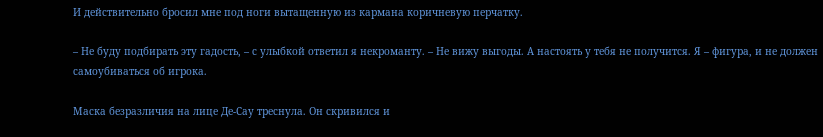И действительно бросил мне под ноги вытащенную из кармана коричневую перчатку.

– Не буду подбирать эту гадость, – с улыбкой ответил я некроманту. – Не вижу выгоды. А настоять у тебя не получится. Я – фигура, и не должен самоубиваться об игрока.

Маска безразличия на лице Де‑Сау треснула. Он скривился и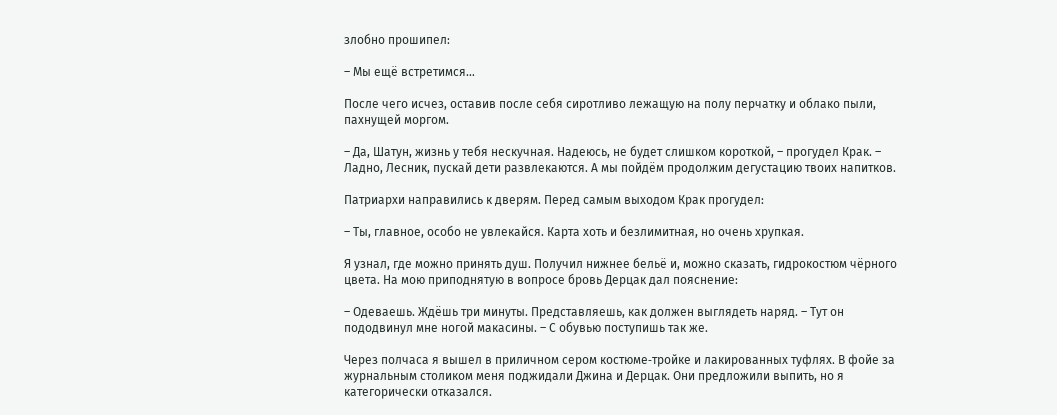злобно прошипел:

– Мы ещё встретимся…

После чего исчез, оставив после себя сиротливо лежащую на полу перчатку и облако пыли, пахнущей моргом.

– Да, Шатун, жизнь у тебя нескучная. Надеюсь, не будет слишком короткой, – прогудел Крак. – Ладно, Лесник, пускай дети развлекаются. А мы пойдём продолжим дегустацию твоих напитков.

Патриархи направились к дверям. Перед самым выходом Крак прогудел:

– Ты, главное, особо не увлекайся. Карта хоть и безлимитная, но очень хрупкая.

Я узнал, где можно принять душ. Получил нижнее бельё и, можно сказать, гидрокостюм чёрного цвета. На мою приподнятую в вопросе бровь Дерцак дал пояснение:

– Одеваешь. Ждёшь три минуты. Представляешь, как должен выглядеть наряд. – Тут он пододвинул мне ногой макасины. – С обувью поступишь так же.

Через полчаса я вышел в приличном сером костюме‑тройке и лакированных туфлях. В фойе за журнальным столиком меня поджидали Джина и Дерцак. Они предложили выпить, но я категорически отказался.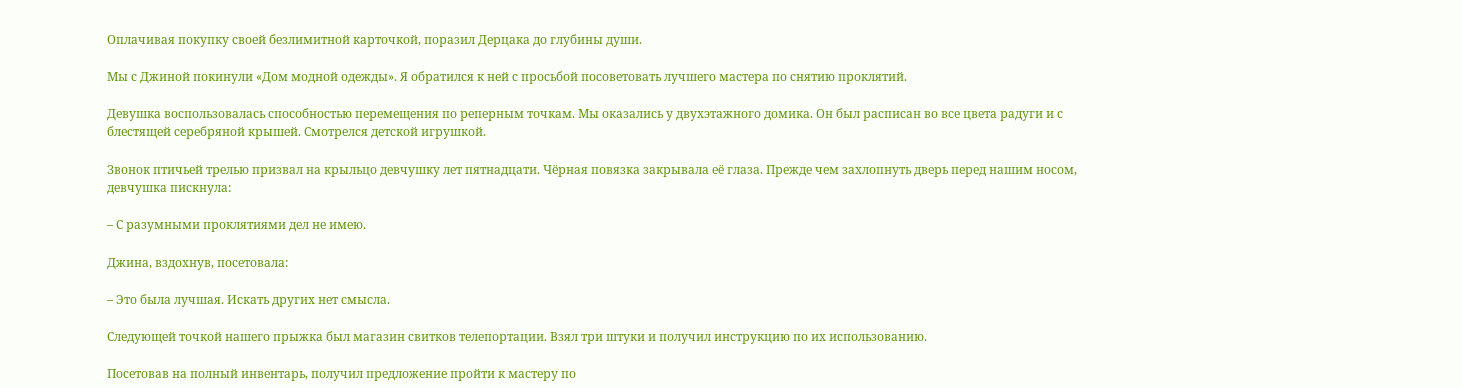Оплачивая покупку своей безлимитной карточкой, поразил Дерцака до глубины души.

Мы с Джиной покинули «Дом модной одежды». Я обратился к ней с просьбой посоветовать лучшего мастера по снятию проклятий.

Девушка воспользовалась способностью перемещения по реперным точкам. Мы оказались у двухэтажного домика. Он был расписан во все цвета радуги и с блестящей серебряной крышей. Смотрелся детской игрушкой.

Звонок птичьей трелью призвал на крыльцо девчушку лет пятнадцати. Чёрная повязка закрывала её глаза. Прежде чем захлопнуть дверь перед нашим носом, девчушка пискнула:

– С разумными проклятиями дел не имею.

Джина, вздохнув, посетовала:

– Это была лучшая. Искать других нет смысла.

Следующей точкой нашего прыжка был магазин свитков телепортации. Взял три штуки и получил инструкцию по их использованию.

Посетовав на полный инвентарь, получил предложение пройти к мастеру по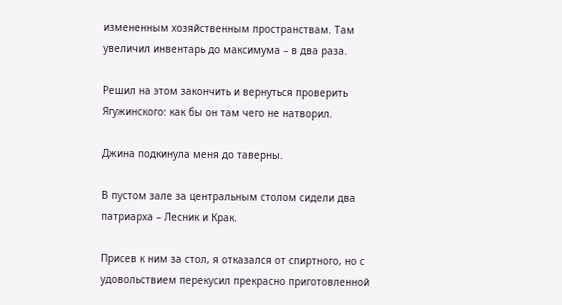измененным хозяйственным пространствам. Там увеличил инвентарь до максимума – в два раза.

Решил на этом закончить и вернуться проверить Ягужинского: как бы он там чего не натворил.

Джина подкинула меня до таверны.

В пустом зале за центральным столом сидели два патриарха – Лесник и Крак.

Присев к ним за стол, я отказался от спиртного, но с удовольствием перекусил прекрасно приготовленной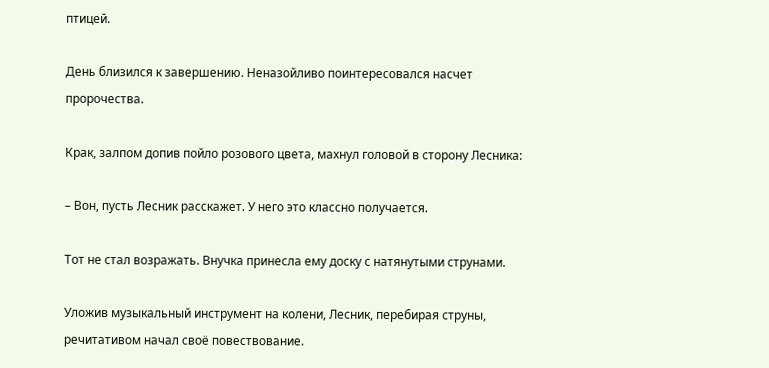птицей.

День близился к завершению. Неназойливо поинтересовался насчет пророчества.

Крак, залпом допив пойло розового цвета, махнул головой в сторону Лесника:

– Вон, пусть Лесник расскажет. У него это классно получается.

Тот не стал возражать. Внучка принесла ему доску с натянутыми струнами.

Уложив музыкальный инструмент на колени, Лесник, перебирая струны, речитативом начал своё повествование.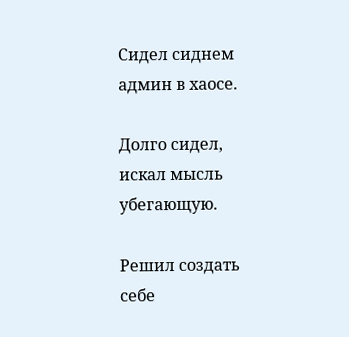Сидел сиднем админ в хаосе.

Долго сидел, искал мысль убегающую.

Решил создать себе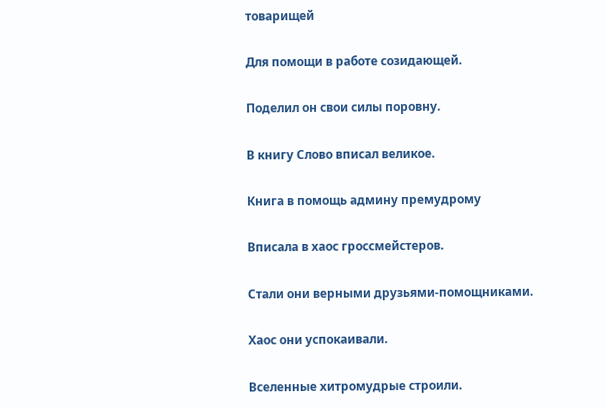товарищей

Для помощи в работе созидающей.

Поделил он свои силы поровну.

В книгу Слово вписал великое.

Книга в помощь админу премудрому

Вписала в хаос гроссмейстеров.

Стали они верными друзьями‑помощниками.

Хаос они успокаивали.

Вселенные хитромудрые строили.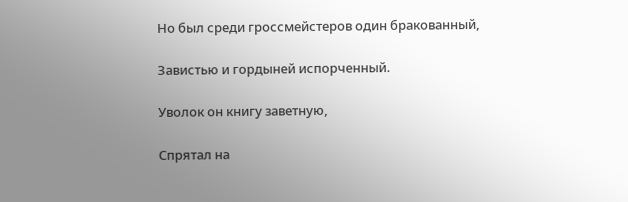Но был среди гроссмейстеров один бракованный,

Завистью и гордыней испорченный.

Уволок он книгу заветную,

Спрятал на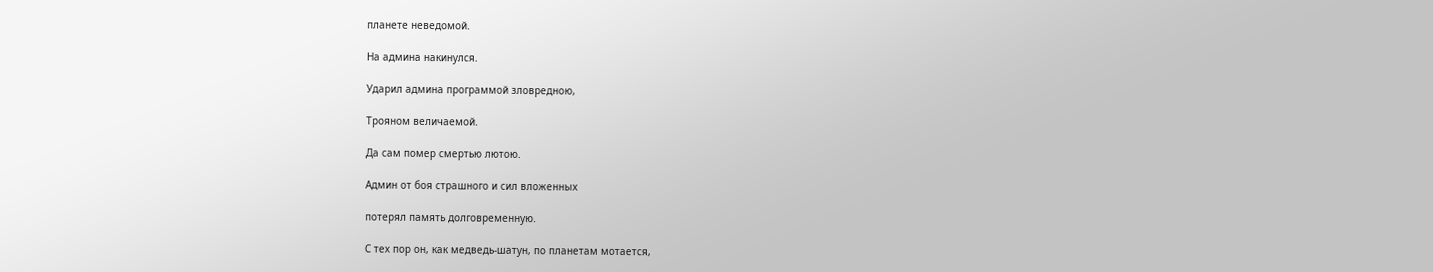планете неведомой.

На админа накинулся.

Ударил админа программой зловредною,

Трояном величаемой.

Да сам помер смертью лютою.

Админ от боя страшного и сил вложенных

потерял память долговременную.

С тех пор он, как медведь‑шатун, по планетам мотается,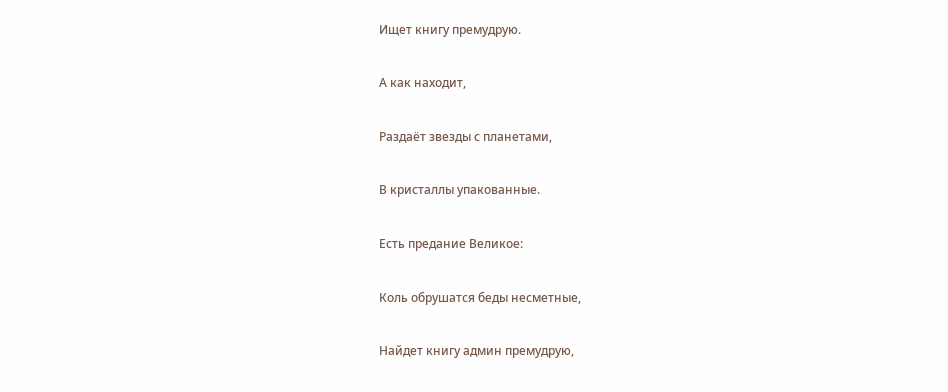Ищет книгу премудрую.

А как находит,

Раздаёт звезды с планетами,

В кристаллы упакованные.

Есть предание Великое:

Коль обрушатся беды несметные,

Найдет книгу админ премудрую,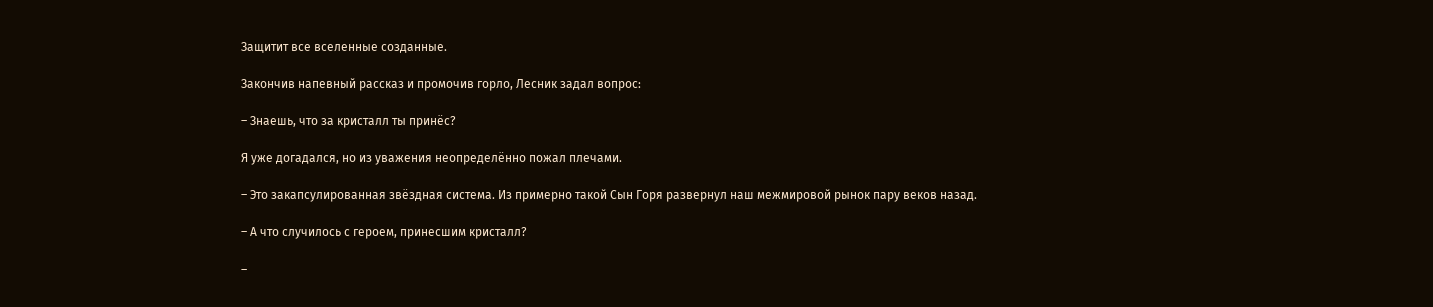Защитит все вселенные созданные.

Закончив напевный рассказ и промочив горло, Лесник задал вопрос:

– Знаешь, что за кристалл ты принёс?

Я уже догадался, но из уважения неопределённо пожал плечами.

– Это закапсулированная звёздная система. Из примерно такой Сын Горя развернул наш межмировой рынок пару веков назад.

– А что случилось с героем, принесшим кристалл?

–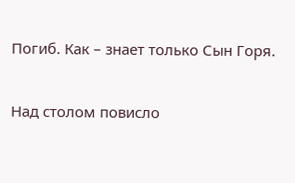Погиб. Как – знает только Сын Горя.

Над столом повисло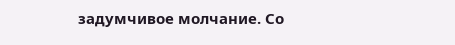задумчивое молчание. Со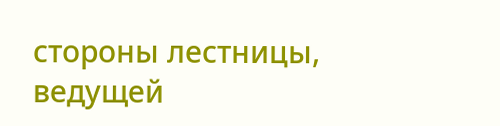стороны лестницы, ведущей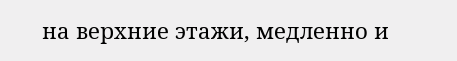на верхние этажи, медленно и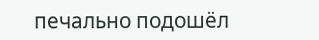печально подошёл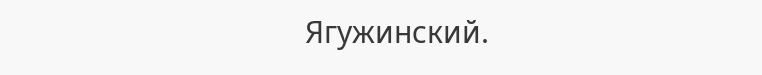Ягужинский.